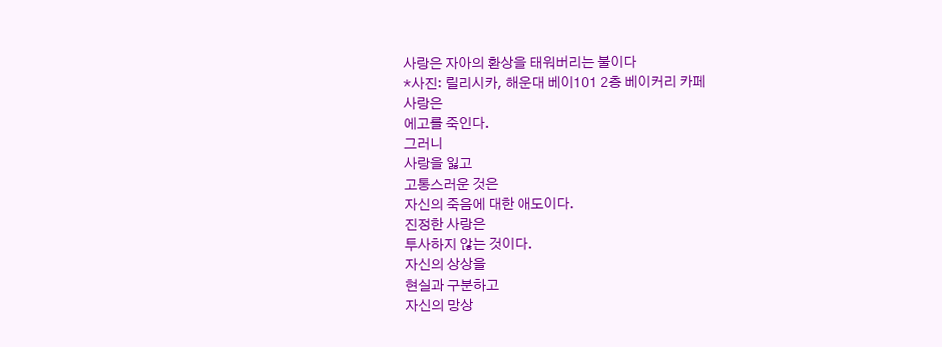사랑은 자아의 환상을 태워버리는 불이다
*사진: 릴리시카, 해운대 베이101 2층 베이커리 카페
사랑은
에고를 죽인다.
그러니
사랑을 잃고
고통스러운 것은
자신의 죽음에 대한 애도이다.
진정한 사랑은
투사하지 않는 것이다.
자신의 상상을
현실과 구분하고
자신의 망상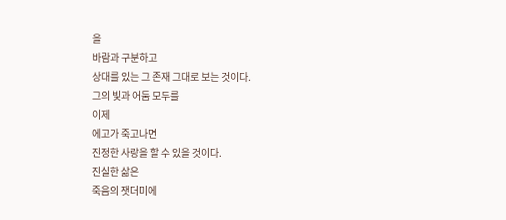을
바람과 구분하고
상대를 있는 그 존재 그대로 보는 것이다.
그의 빛과 어둠 모두를
이제
에고가 죽고나면
진정한 사랑을 할 수 있을 것이다.
진실한 삶은
죽음의 잿더미에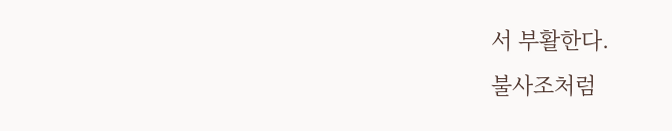서 부활한다.
불사조처럼